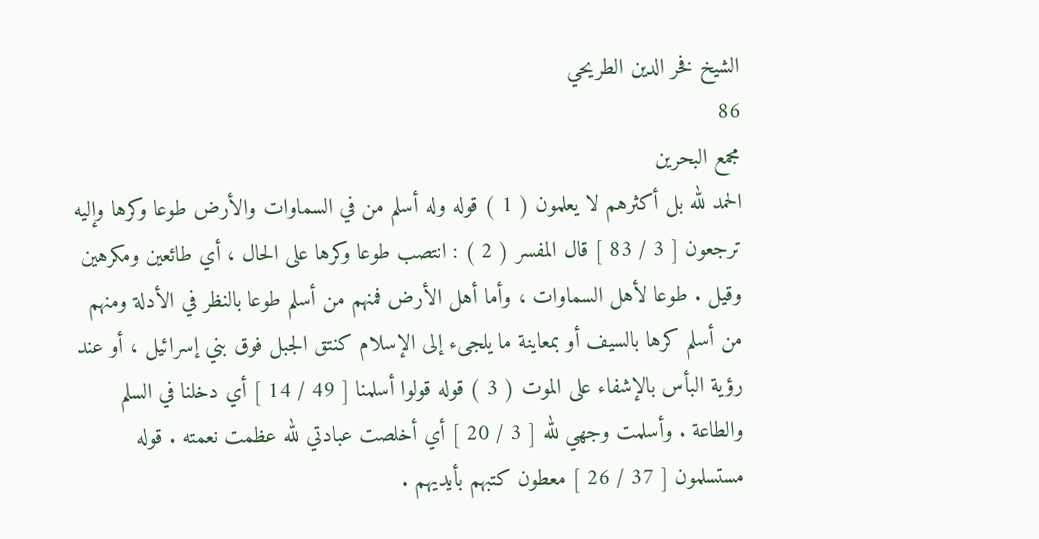الشيخ فخر الدين الطريحي
86
مجمع البحرين
الحمد لله بل أكثرهم لا يعلمون ( 1 ) قوله وله أسلم من في السماوات والأرض طوعا وكرها وإليه ترجعون [ 3 / 83 ] قال المفسر ( 2 ) : انتصب طوعا وكرها على الحال ، أي طائعين ومكرهين وقيل . طوعا لأهل السماوات ، وأما أهل الأرض فمنهم من أسلم طوعا بالنظر في الأدلة ومنهم من أسلم كرها بالسيف أو بمعاينة ما يلجىء إلى الإسلام كنتق الجبل فوق بني إسرائيل ، أو عند رؤية البأس بالإشفاء على الموت ( 3 ) قوله قولوا أسلمنا [ 49 / 14 ] أي دخلنا في السلم والطاعة . وأسلمت وجهي لله [ 3 / 20 ] أي أخلصت عبادتي لله عظمت نعمته . قوله مستسلمون [ 37 / 26 ] معطون كتبهم بأيديهم .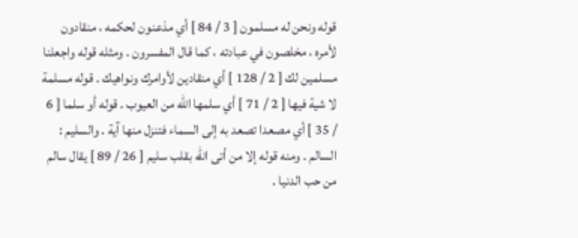قوله ونحن له مسلمون [ 3 / 84 ] أي مذعنون لحكمه ، منقادون لأمره ، مخلصون في عبادته ، كما قال المفسرون . ومثله قوله واجعلنا مسلمين لك [ 2 / 128 ] أي منقادين لأوامرك ونواهيك . قوله مسلمة لا شية فيها [ 2 / 71 ] أي سلمها الله من العيوب . قوله أو سلما [ 6 / 35 ] أي مصعدا تصعد به إلى السماء فتنزل منها آية . والسليم : السالم . ومنه قوله إلا من أتى الله بقلب سليم [ 26 / 89 ] يقال سالم من حب الدنيا .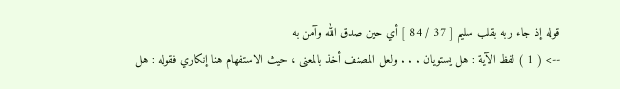قوله إذ جاء ربه بقلب سليم [ 37 / 84 ] أي حين صدق الله وآمن به
--> ( 1 ) لفظ الآية : هل يستويان . . . ولعل المصنف أخذ بالمعنى ، حيث الاستفهام هنا إنكاري فقوله : هل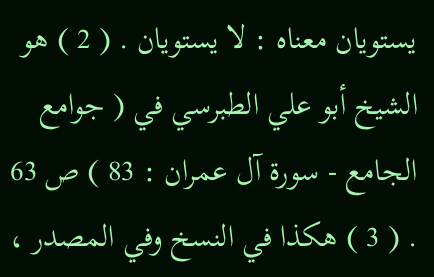يستويان معناه : لا يستويان . ( 2 ) هو الشيخ أبو علي الطبرسي في ( جوامع الجامع - سورة آل عمران : 83 ) ص 63 . ( 3 ) هكذا في النسخ وفي المصدر ،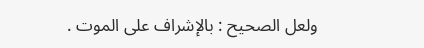ولعل الصحيح : بالإشراف على الموت .